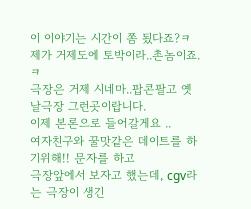이 이야기는 시간이 쫌 됬다죠?ㅋ
제가 거제도에 토박이라..촌놈이죠.ㅋ
극장은 거제 시네마..팝콘팔고 옛날극장 그런곳이랍니다.
이제 본론으로 들어갈게요 ..
여자친구와 꿀맛같은 데이트를 하기위해!! 문자를 하고
극장앞에서 보자고 했는데, cgv라는 극장이 생긴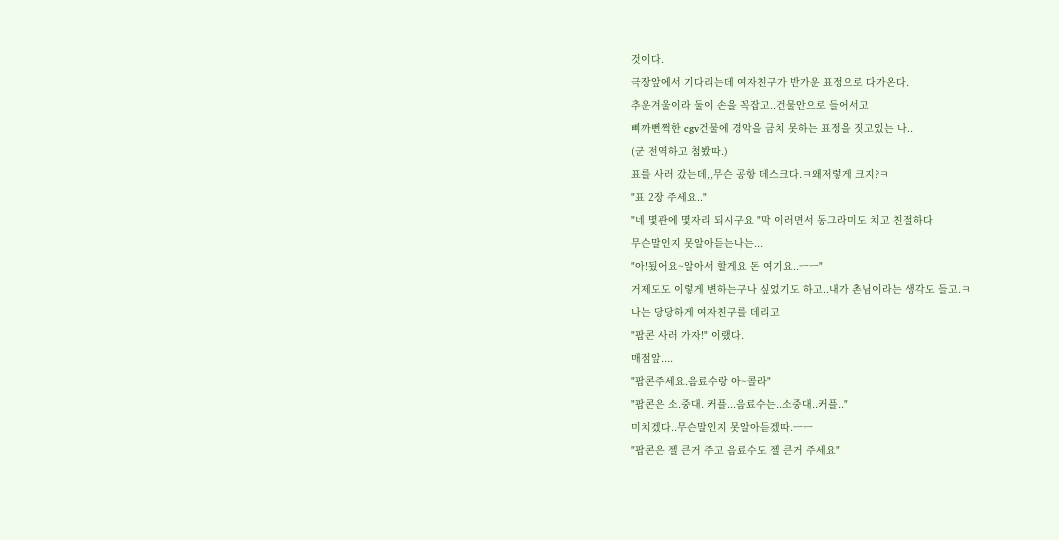것이다.
극장앞에서 기다리는데 여자친구가 반가운 표정으로 다가온다.
추운겨울이라 둘이 손을 꼭잡고..건물안으로 들어서고
삐까뻔쩍한 cgv건물에 경악을 금치 못하는 표정을 짓고있는 나..
(군 전역하고 첨봤따.)
표를 사러 갔는데,,무슨 공항 데스크다.ㅋ왜저렇게 크지?ㅋ
"표 2장 주세요.."
"네 몇관에 몇자리 되시구요 "막 이러면서 동그라미도 치고 친절하다
무슨말인지 못알아듣는나는...
"아!됬어요~알아서 할게요 돈 여기요..ㅡㅡ"
거제도도 이렇게 변하는구나 싶었기도 하고..내가 촌님이라는 생각도 들고.ㅋ
나는 당당하게 여자친구를 데리고
"팝콘 사러 가자!" 이랬다.
매점앞....
"팝콘주세요.음료수랑 아~콜라"
"팝콘은 소.중대. 커플...음료수는..소중대..커플.."
미치겠다..무슨말인지 못알아듣겠따.ㅡㅡ
"팝콘은 젤 큰거 주고 음료수도 젤 큰거 주세요"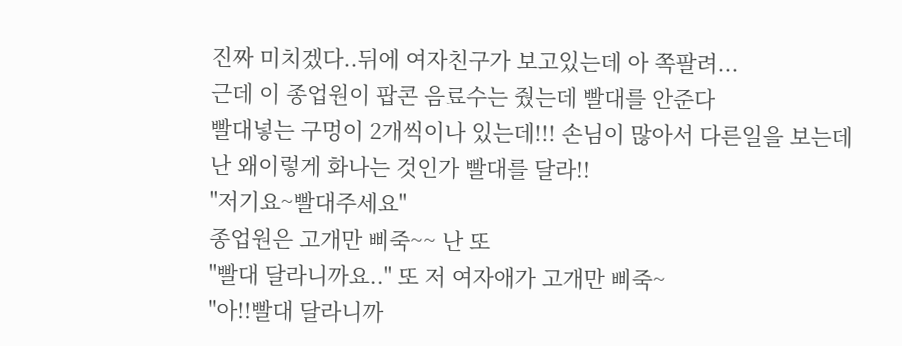진짜 미치겠다..뒤에 여자친구가 보고있는데 아 쪽팔려...
근데 이 종업원이 팝콘 음료수는 줬는데 빨대를 안준다
빨대넣는 구멍이 2개씩이나 있는데!!! 손님이 많아서 다른일을 보는데
난 왜이렇게 화나는 것인가 빨대를 달라!!
"저기요~빨대주세요"
종업원은 고개만 삐죽~~ 난 또
"빨대 달라니까요.." 또 저 여자애가 고개만 삐죽~
"아!!빨대 달라니까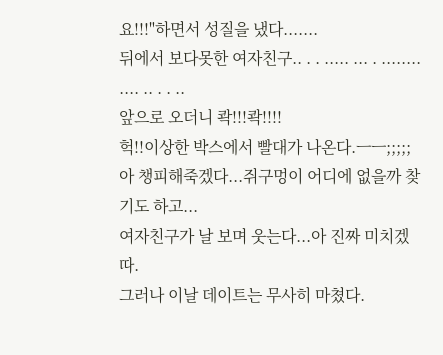요!!!"하면서 성질을 냈다.......
뒤에서 보다못한 여자친구.. . . ..... ... . ........ .... .. . . ..
앞으로 오더니 콱!!!콱!!!!
헉!!이상한 박스에서 빨대가 나온다.ㅡㅡ;;;;;
아 챙피해죽겠다...쥐구멍이 어디에 없을까 찾기도 하고...
여자친구가 날 보며 웃는다...아 진짜 미치겠따.
그러나 이날 데이트는 무사히 마쳤다.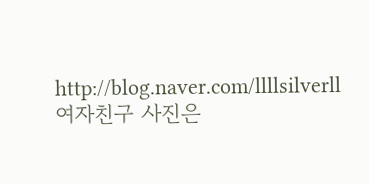http://blog.naver.com/llllsilverll
여자친구 사진은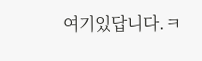여기있답니다.ㅋ